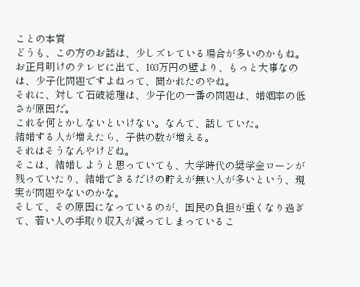ことの本質
どうも、この方のお話は、少しズレている場合が多いのかもね。
お正月明けのテレビに出て、103万円の壁より、もっと大事なのは、少子化問題ですよねって、聞かれたのやね。
それに、対して石破総理は、少子化の一番の問題は、婚姻率の低さが原因だ。
これを何とかしないといけない。なんて、話していた。
結婚する人が増えたら、子供の数が増える。
それはそうなんやけどね。
そこは、結婚しようと思っていても、大学時代の奨学金ローンが残っていたり、結婚できるだけの貯えが無い人が多いという、現実が問題やないのかな。
そして、その原因になっているのが、国民の負担が重くなり過ぎて、若い人の手取り収入が減ってしまっているこ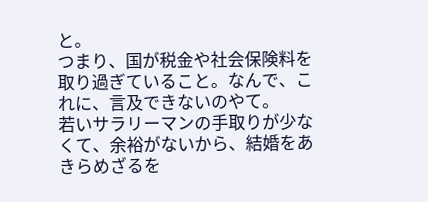と。
つまり、国が税金や社会保険料を取り過ぎていること。なんで、これに、言及できないのやて。
若いサラリーマンの手取りが少なくて、余裕がないから、結婚をあきらめざるを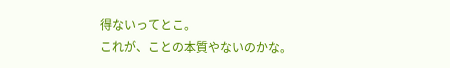得ないってとこ。
これが、ことの本質やないのかな。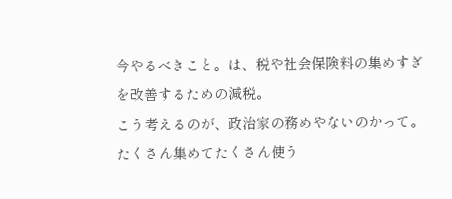今やるべきこと。は、税や社会保険料の集めすぎを改善するための減税。
こう考えるのが、政治家の務めやないのかって。
たくさん集めてたくさん使う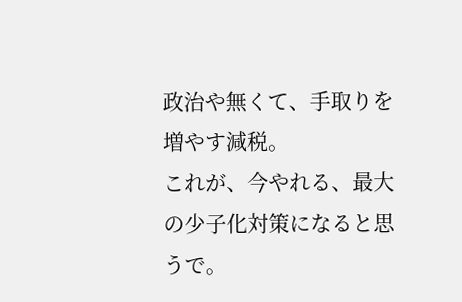政治や無くて、手取りを増やす減税。
これが、今やれる、最大の少子化対策になると思うで。